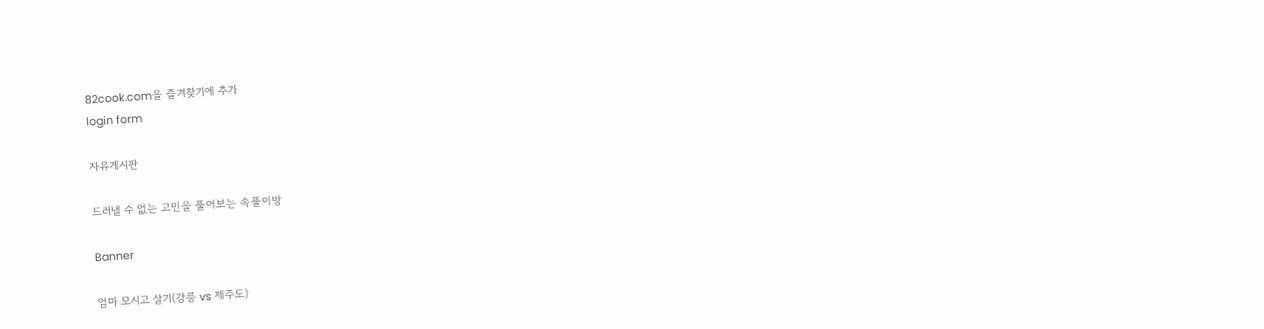82cook.com을 즐겨찾기에 추가
login form

자유게시판

드러낼 수 없는 고민을 풀어보는 속풀이방

Banner

엄마 모시고 살기(강릉 vs 제주도)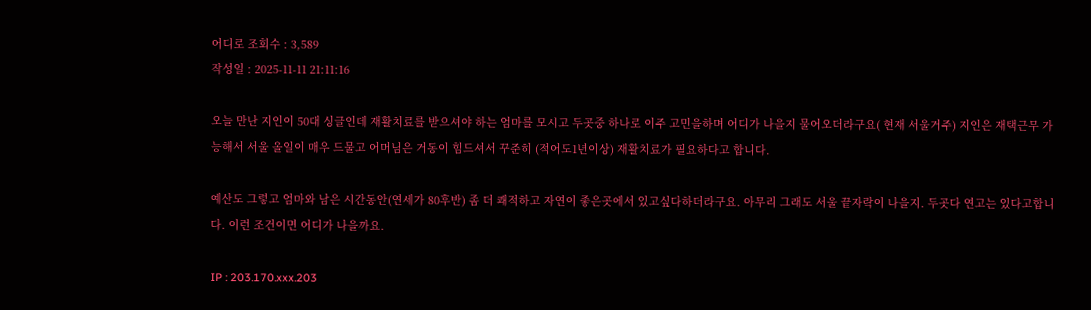어디로 조회수 : 3,589
작성일 : 2025-11-11 21:11:16

오늘 만난 지인이 50대 싱글인데 재활치료를 받으셔야 하는 엄마를 모시고 두곳중 하나로 이주 고민을하며 어디가 나을지 물어오더라구요( 현재 서울거주) 지인은 재택근무 가능해서 서울 올일이 매우 드물고 어머님은 거동이 힘드셔서 꾸준히 (적어도1년이상) 재활치료가 필요하다고 합니다.

예산도 그렇고 엄마와 남은 시간동안(연세가 80후반) 좀 더 쾌적하고 자연이 좋은곳에서 있고싶다하더라구요. 아무리 그래도 서울 끝자락이 나을지. 두곳다 연고는 있다고합니다. 이런 조건이면 어디가 나을까요.

IP : 203.170.xxx.203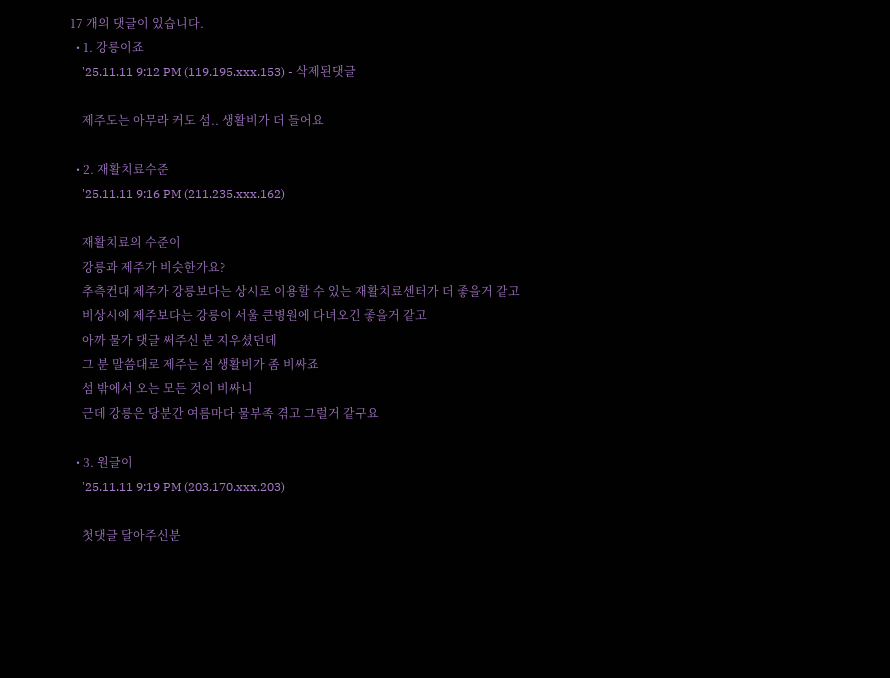17 개의 댓글이 있습니다.
  • 1. 강릉이죠
    '25.11.11 9:12 PM (119.195.xxx.153) - 삭제된댓글

    제주도는 아무라 커도 섬.. 생활비가 더 들어요

  • 2. 재활치료수준
    '25.11.11 9:16 PM (211.235.xxx.162)

    재활치료의 수준이
    강릉과 제주가 비슷한가요?
    추측컨대 제주가 강릉보다는 상시로 이용할 수 있는 재활치료센터가 더 좋을거 같고
    비상시에 제주보다는 강릉이 서울 큰병원에 다녀오긴 좋을거 같고
    아까 물가 댓글 써주신 분 지우셨던데
    그 분 말씀대로 제주는 섬 생활비가 좀 비싸죠
    섬 밖에서 오는 모든 것이 비싸니
    근데 강릉은 당분간 여름마다 물부족 겪고 그럴거 같구요

  • 3. 원글이
    '25.11.11 9:19 PM (203.170.xxx.203)

    첫댓글 달아주신분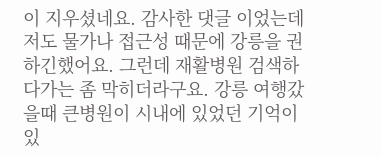이 지우셨네요. 감사한 댓글 이었는데 저도 물가나 접근성 때문에 강릉을 권하긴했어요. 그런데 재활병원 검색하다가는 좀 막히더라구요. 강릉 여행갔을때 큰병원이 시내에 있었던 기억이 있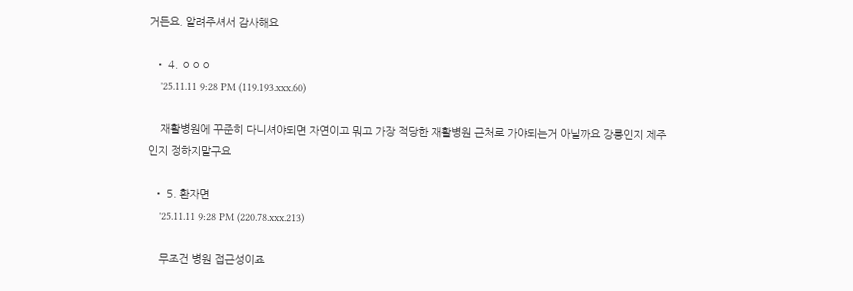거든요. 알려주셔서 감사해요

  • 4. ㅇㅇㅇ
    '25.11.11 9:28 PM (119.193.xxx.60)

    재활병원에 꾸준히 다니셔야되면 자연이고 뭐고 가장 적당한 재활병원 근처로 가야되는거 아닐까요 강릉인지 제주인지 정하지말구요

  • 5. 환자면
    '25.11.11 9:28 PM (220.78.xxx.213)

    무조건 병원 접근성이죠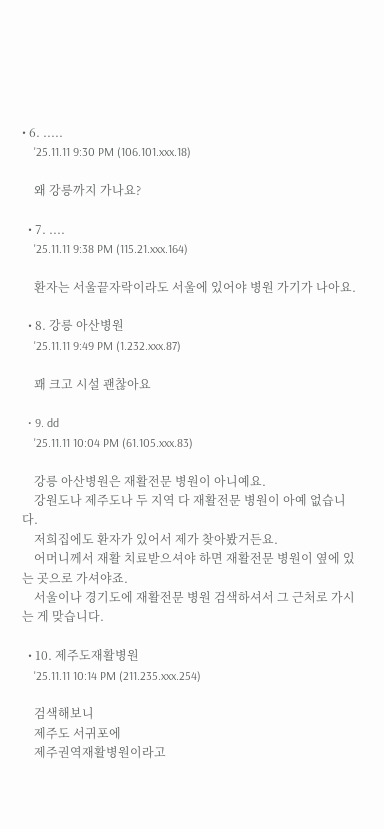• 6. .....
    '25.11.11 9:30 PM (106.101.xxx.18)

    왜 강릉까지 가나요?

  • 7. ....
    '25.11.11 9:38 PM (115.21.xxx.164)

    환자는 서울끝자락이라도 서울에 있어야 병원 가기가 나아요.

  • 8. 강릉 아산병원
    '25.11.11 9:49 PM (1.232.xxx.87)

    꽤 크고 시설 괜찮아요

  • 9. dd
    '25.11.11 10:04 PM (61.105.xxx.83)

    강릉 아산병원은 재활전문 병원이 아니예요.
    강원도나 제주도나 두 지역 다 재활전문 병원이 아예 없습니다.
    저희집에도 환자가 있어서 제가 찾아봤거든요.
    어머니께서 재활 치료받으셔야 하면 재활전문 병원이 옆에 있는 곳으로 가셔야죠.
    서울이나 경기도에 재활전문 병원 검색하셔서 그 근처로 가시는 게 맞습니다.

  • 10. 제주도재활병원
    '25.11.11 10:14 PM (211.235.xxx.254)

    검색해보니
    제주도 서귀포에
    제주권역재활병원이라고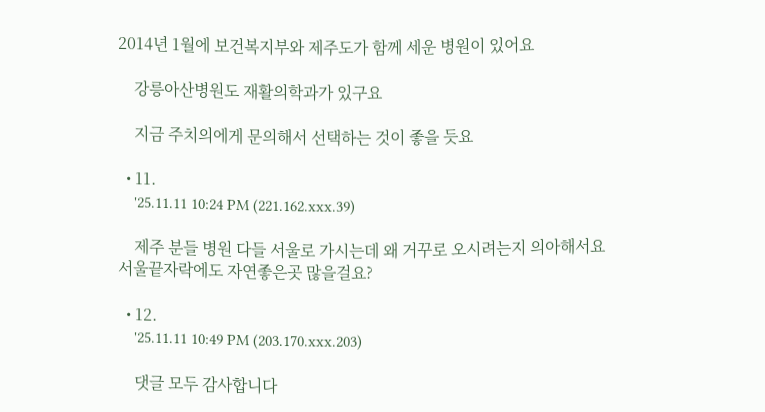2014년 1월에 보건복지부와 제주도가 함께 세운 병원이 있어요

    강릉아산병원도 재활의학과가 있구요

    지금 주치의에게 문의해서 선택하는 것이 좋을 듯요

  • 11.
    '25.11.11 10:24 PM (221.162.xxx.39)

    제주 분들 병원 다들 서울로 가시는데 왜 거꾸로 오시려는지 의아해서요 서울끝자락에도 자연좋은곳 많을걸요?

  • 12.
    '25.11.11 10:49 PM (203.170.xxx.203)

    댓글 모두 감사합니다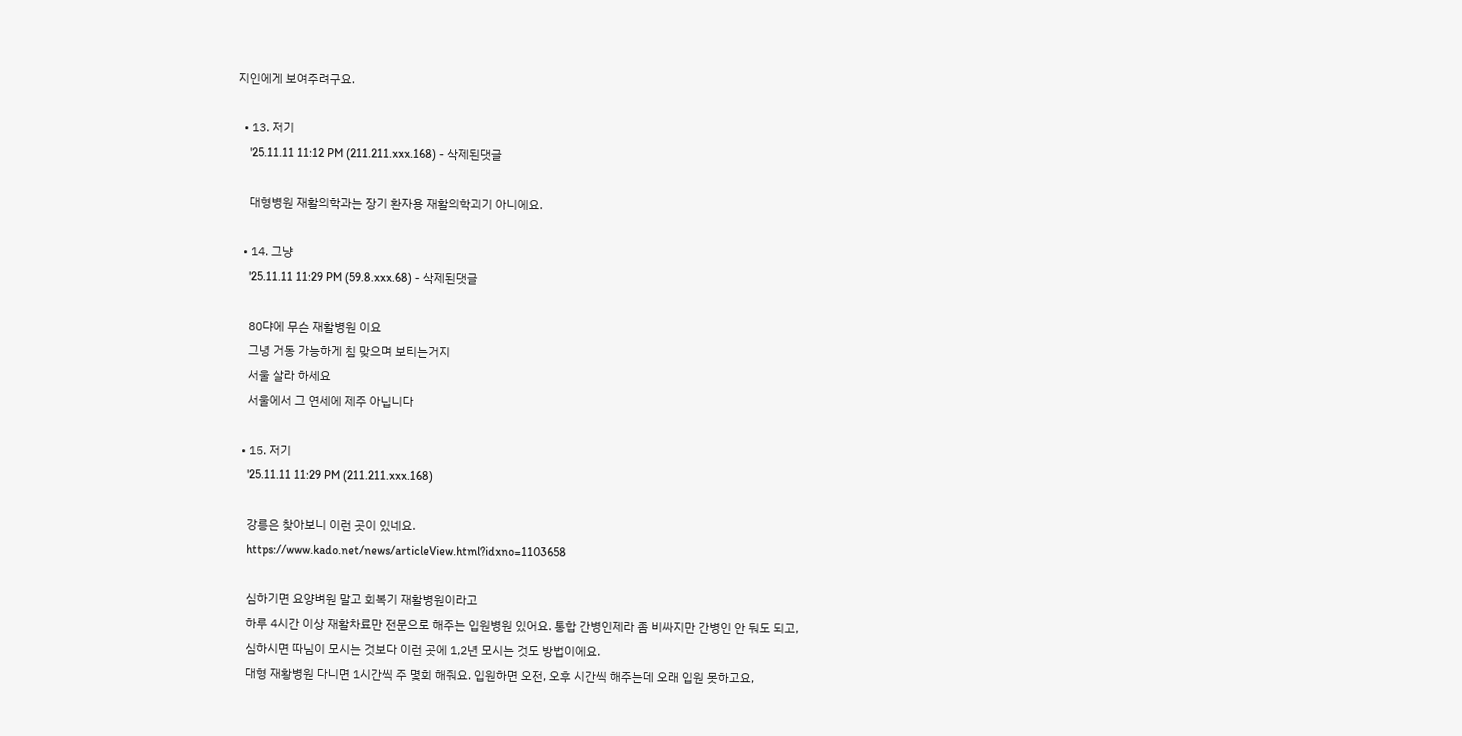지인에게 보여주려구요.

  • 13. 저기
    '25.11.11 11:12 PM (211.211.xxx.168) - 삭제된댓글

    대형병원 재활의학과는 장기 환자용 재활의학괴기 아니에요.

  • 14. 그냥
    '25.11.11 11:29 PM (59.8.xxx.68) - 삭제된댓글

    80댜에 무슨 재활병원 이요
    그녕 거동 가능하게 침 맞으며 보티는거지
    서울 살라 하세요
    서울에서 그 연세에 제주 아닙니다

  • 15. 저기
    '25.11.11 11:29 PM (211.211.xxx.168)

    강릉은 찾아보니 이런 곳이 있네요.
    https://www.kado.net/news/articleView.html?idxno=1103658

    심하기면 요양벼원 말고 회복기 재활병원이라고
    하루 4시간 이상 재활차료만 전문으로 해주는 입원병원 있어요. 통합 간병인제라 좀 비싸지만 간병인 안 둬도 되고,
    심하시면 따님이 모시는 것보다 이런 곳에 1,2년 모시는 것도 방법이에요.
    대형 재황병원 다니면 1시간씩 주 몇회 해줘요. 입원하면 오전, 오후 시간씩 해주는데 오래 입원 못하고요,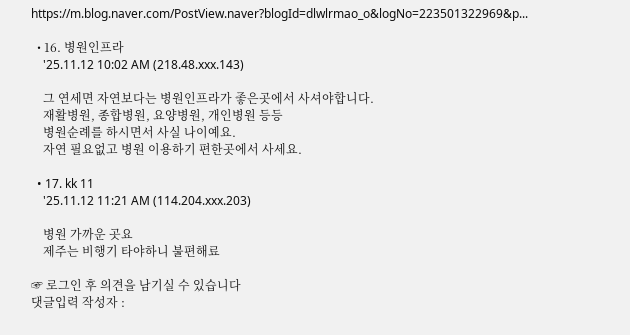https://m.blog.naver.com/PostView.naver?blogId=dlwlrmao_o&logNo=223501322969&p...

  • 16. 병원인프라
    '25.11.12 10:02 AM (218.48.xxx.143)

    그 연세면 자연보다는 병원인프라가 좋은곳에서 사셔야합니다.
    재활병원, 종합병원, 요양병원, 개인병원 등등
    병원순례를 하시면서 사실 나이예요.
    자연 필요없고 병원 이용하기 편한곳에서 사세요.

  • 17. kk 11
    '25.11.12 11:21 AM (114.204.xxx.203)

    병원 가까운 곳요
    제주는 비행기 타야하니 불편해료

☞ 로그인 후 의견을 남기실 수 있습니다
댓글입력 작성자 :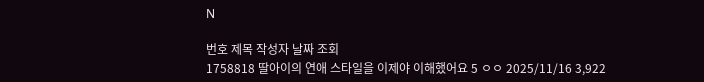N

번호 제목 작성자 날짜 조회
1758818 딸아이의 연애 스타일을 이제야 이해했어요 5 ㅇㅇ 2025/11/16 3,922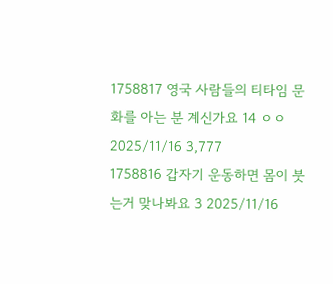1758817 영국 사람들의 티타임 문화를 아는 분 계신가요 14 ㅇㅇ 2025/11/16 3,777
1758816 갑자기 운동하면 몸이 붓는거 맞나봐요 3 2025/11/16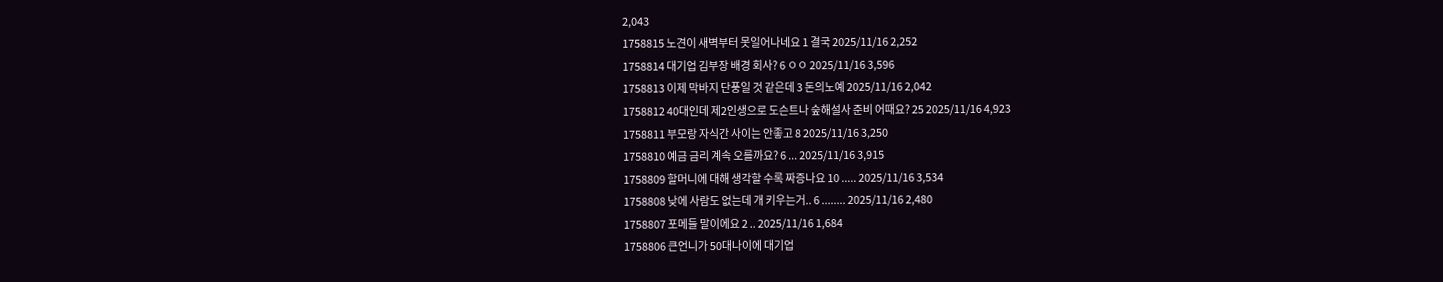2,043
1758815 노견이 새벽부터 못일어나네요 1 결국 2025/11/16 2,252
1758814 대기업 김부장 배경 회사? 6 ㅇㅇ 2025/11/16 3,596
1758813 이제 막바지 단풍일 것 같은데 3 돈의노예 2025/11/16 2,042
1758812 40대인데 제2인생으로 도슨트나 숲해설사 준비 어때요? 25 2025/11/16 4,923
1758811 부모랑 자식간 사이는 안좋고 8 2025/11/16 3,250
1758810 예금 금리 계속 오를까요? 6 ... 2025/11/16 3,915
1758809 할머니에 대해 생각할 수록 짜증나요 10 ..... 2025/11/16 3,534
1758808 낮에 사람도 없는데 개 키우는거.. 6 ........ 2025/11/16 2,480
1758807 포메들 말이에요 2 .. 2025/11/16 1,684
1758806 큰언니가 50대나이에 대기업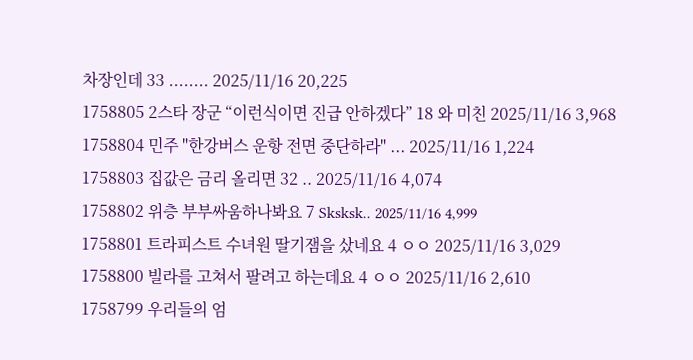차장인데 33 ........ 2025/11/16 20,225
1758805 2스타 장군 “이런식이면 진급 안하겠다” 18 와 미친 2025/11/16 3,968
1758804 민주 "한강버스 운항 전면 중단하라" ... 2025/11/16 1,224
1758803 집값은 금리 올리면 32 .. 2025/11/16 4,074
1758802 위층 부부싸움하나봐요 7 Sksksk.. 2025/11/16 4,999
1758801 트라피스트 수녀원 딸기잼을 샀네요 4 ㅇㅇ 2025/11/16 3,029
1758800 빌라를 고쳐서 팔려고 하는데요 4 ㅇㅇ 2025/11/16 2,610
1758799 우리들의 엄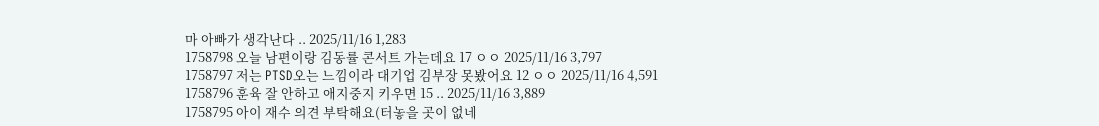마 아빠가 생각난다 .. 2025/11/16 1,283
1758798 오늘 남편이랑 김동률 콘서트 가는데요 17 ㅇㅇ 2025/11/16 3,797
1758797 저는 PTSD오는 느낌이라 대기업 김부장 못봤어요 12 ㅇㅇ 2025/11/16 4,591
1758796 훈육 잘 안하고 애지중지 키우면 15 .. 2025/11/16 3,889
1758795 아이 재수 의견 부탁해요(터놓을 곳이 없네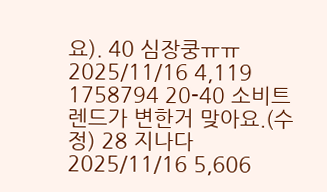요). 40 심장쿵ㅠㅠ 2025/11/16 4,119
1758794 20-40 소비트렌드가 변한거 맞아요.(수정) 28 지나다 2025/11/16 5,606